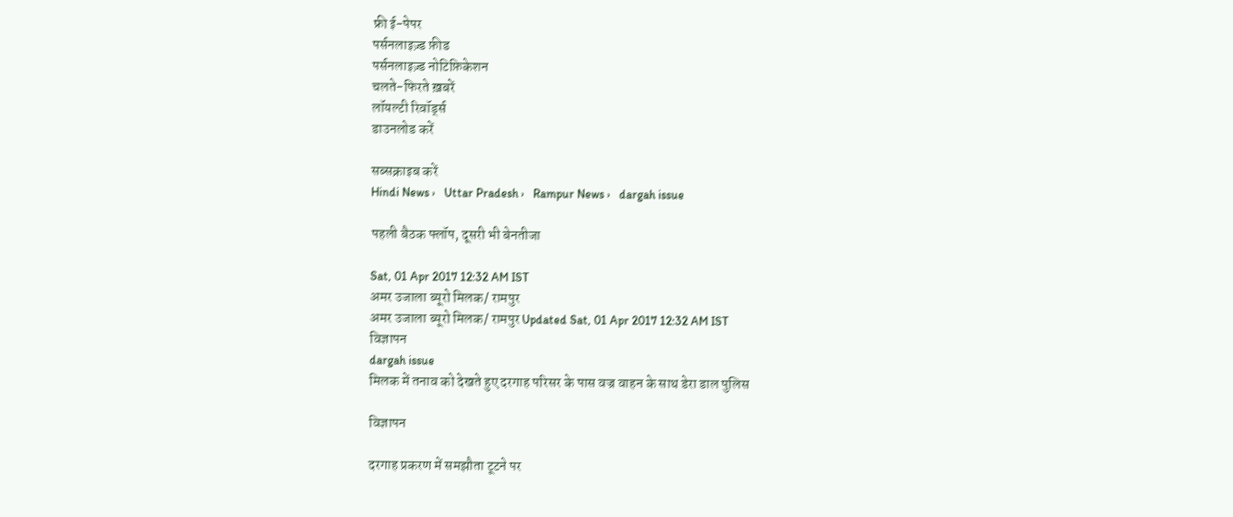फ्री ई-पेपर
पर्सनलाइज़्ड फ़ीड
पर्सनलाइज़्ड नोटिफ़िकेशन
चलते-फिरते ख़बरें
लॉयल्टी रिवॉर्ड्स
डाउनलोड करें

सब्सक्राइब करें
Hindi News ›   Uttar Pradesh ›   Rampur News ›   dargah issue

पहली बैठक फ्लॉप, दूसरी भी बेनतीजा

Sat, 01 Apr 2017 12:32 AM IST
अमर उजाला ब्यूरो मिलक/ रामपुर
अमर उजाला ब्यूरो मिलक/ रामपुर Updated Sat, 01 Apr 2017 12:32 AM IST
विज्ञापन
dargah issue
मिलक में तनाव को देखते हुए दरगाह परिसर के पास वज्र वाहन के साथ डेरा डाल पुलिस

विज्ञापन

दरगाह प्रकरण में समझौता टूटने पर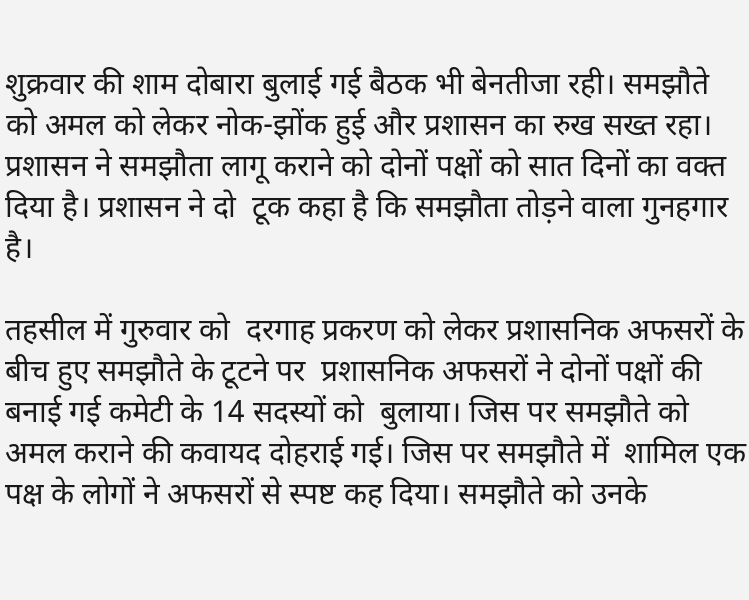शुक्रवार की शाम दोबारा बुलाई गई बैठक भी बेनतीजा रही। समझौते को अमल को लेकर नोक-झोंक हुई और प्रशासन का रुख सख्त रहा। प्रशासन ने समझौता लागू कराने को दोनों पक्षों को सात दिनों का वक्त दिया है। प्रशासन ने दो  टूक कहा है कि समझौता तोड़ने वाला गुनहगार है।

तहसील में गुरुवार को  दरगाह प्रकरण को लेकर प्रशासनिक अफसरों के बीच हुए समझौते के टूटने पर  प्रशासनिक अफसरों ने दोनों पक्षों की बनाई गई कमेटी के 14 सदस्यों को  बुलाया। जिस पर समझौते को अमल कराने की कवायद दोहराई गई। जिस पर समझौते में  शामिल एक पक्ष के लोगों ने अफसरों से स्पष्ट कह दिया। समझौते को उनके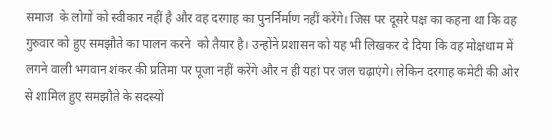समाज  के लोगों को स्वीकार नहीं है और वह दरगाह का पुनर्निर्माण नहीं करेंगे। जिस पर दूसरे पक्ष का कहना था कि वह  गुरुवार को हुए समझौते का पालन करने  को तैयार है। उन्होंने प्रशासन को यह भी लिखकर दे दिया कि वह मोक्षधाम में  लगने वाली भगवान शंकर की प्रतिमा पर पूजा नहीं करेंगे और न ही यहां पर जल चढ़ाएंगे। लेकिन दरगाह कमेटी की ओर से शामिल हुए समझौते के सदस्यों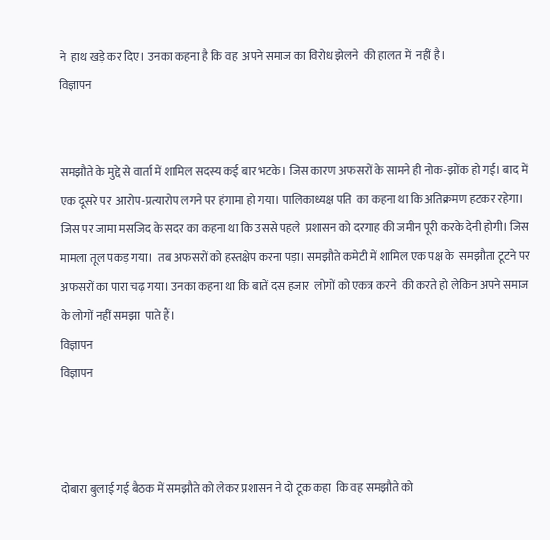ने  हाथ खड़े कर दिए। उनका कहना है कि वह  अपने समाज का विरोध झेलने  की हालत में  नहीं है।
विज्ञापन


समझौते के मुद्दे से वार्ता में शामिल सदस्य कई बार भटके। जिस कारण अफसरों के सामने ही नोक-झोंक हो गई। बाद में एक दूसरे पर  आरोप-प्रत्यारोप लगने पर हंगामा हो गया। पालिकाध्यक्ष पति  का कहना था कि अतिक्रमण हटकर रहेगा। जिस पर जामा मसजिद के सदर का कहना था कि उससे पहले  प्रशासन को दरगाह की जमीन पूरी करके देनी होगी। जिस मामला तूल पकड़ गया।  तब अफसरों को हस्तक्षेप करना पड़ा। समझौते कमेटी में शामिल एक पक्ष के  समझौता टूटने पर अफसरों का पारा चढ़ गया। उनका कहना था कि बातें दस हजार  लोगों को एकत्र करने  की करते हो लेकिन अपने समाज के लोगों नहीं समझा  पाते हैं।
विज्ञापन
विज्ञापन



दोबारा बुलाई गई बैठक में समझौते को लेकर प्रशासन ने दो टूक कहा  कि वह समझौते को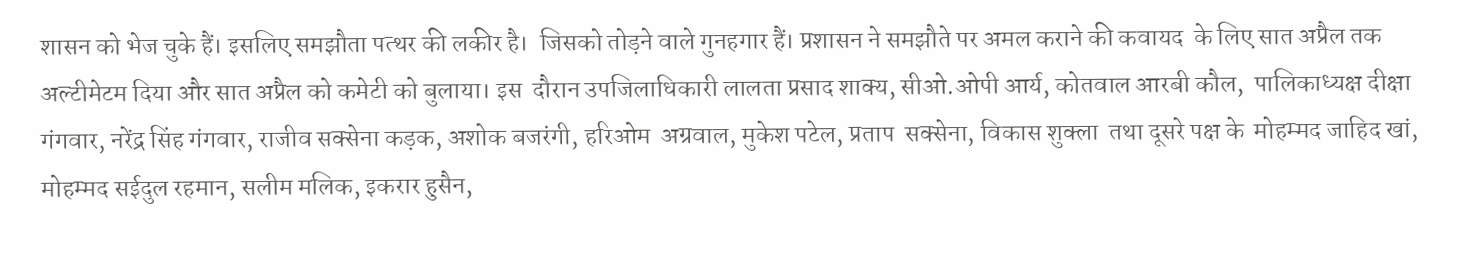शासन को भेज चुके हैं। इसलिए समझौता पत्थर की लकीर है।  जिसको तोड़ने वाले गुनहगार हैं। प्रशासन ने समझौते पर अमल कराने की कवायद  के लिए सात अप्रैल तक अल्टीमेटम दिया और सात अप्रैल को कमेटी को बुलाया। इस  दौरान उपजिलाधिकारी लालता प्रसाद शाक्य, सीओ.ओपी आर्य, कोतवाल आरबी कौल,  पालिकाध्यक्ष दीक्षा गंगवार, नरेंद्र सिंह गंगवार, राजीव सक्सेना कड़क, अशोक बजरंगी, हरिओम  अग्रवाल, मुकेश पटेल, प्रताप  सक्सेना, विकास शुक्ला  तथा दूसरे पक्ष के  मोहम्मद जाहिद खां, मोहम्मद सईदुल रहमान, सलीम मलिक, इकरार हुसैन,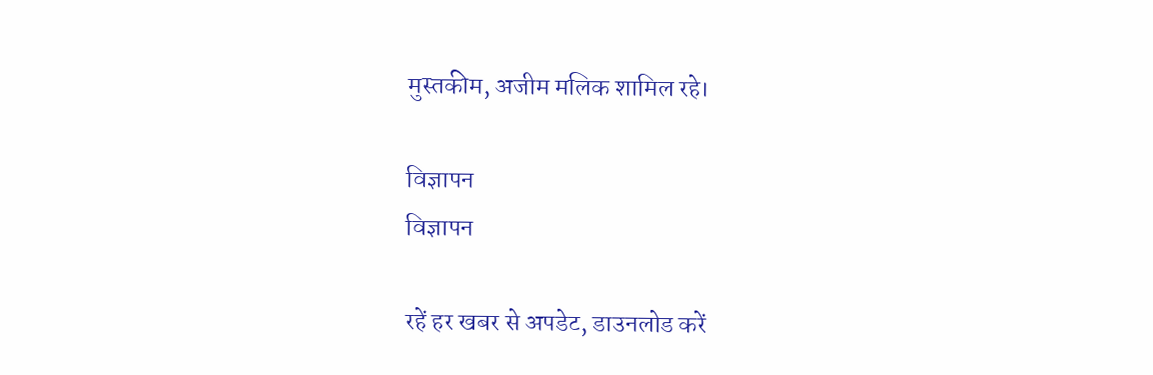मुस्तकीम, अजीम मलिक शामिल रहे।

विज्ञापन
विज्ञापन

रहें हर खबर से अपडेट, डाउनलोड करें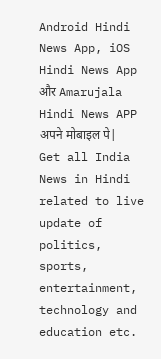Android Hindi News App, iOS Hindi News App और Amarujala Hindi News APP अपने मोबाइल पे|
Get all India News in Hindi related to live update of politics, sports, entertainment, technology and education etc.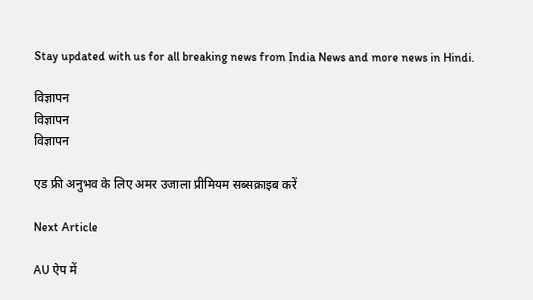Stay updated with us for all breaking news from India News and more news in Hindi.

विज्ञापन
विज्ञापन
विज्ञापन

एड फ्री अनुभव के लिए अमर उजाला प्रीमियम सब्सक्राइब करें

Next Article

AU ऐप में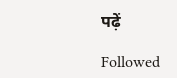पढ़ें

Followed